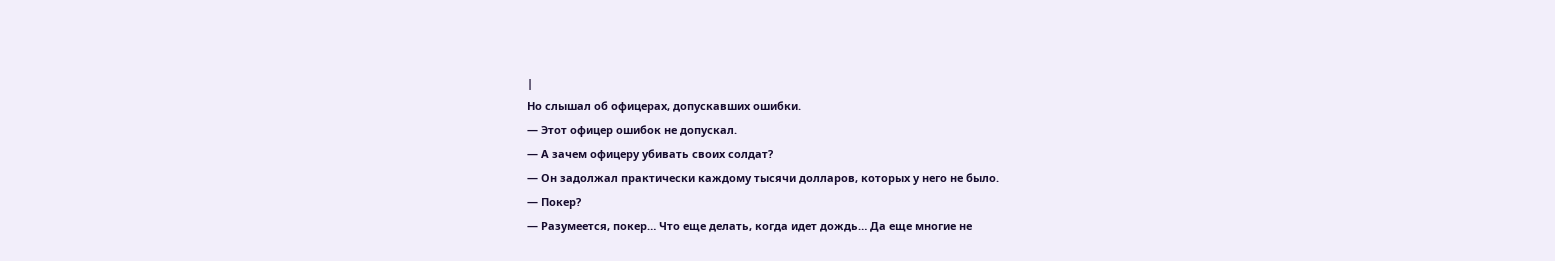|
Но слышал об офицерах, допускавших ошибки.
— Этот офицер ошибок не допускал.
— А зачем офицеру убивать своих солдат?
— Он задолжал практически каждому тысячи долларов, которых у него не было.
— Покер?
— Разумеется, покер… Что еще делать, когда идет дождь… Да еще многие не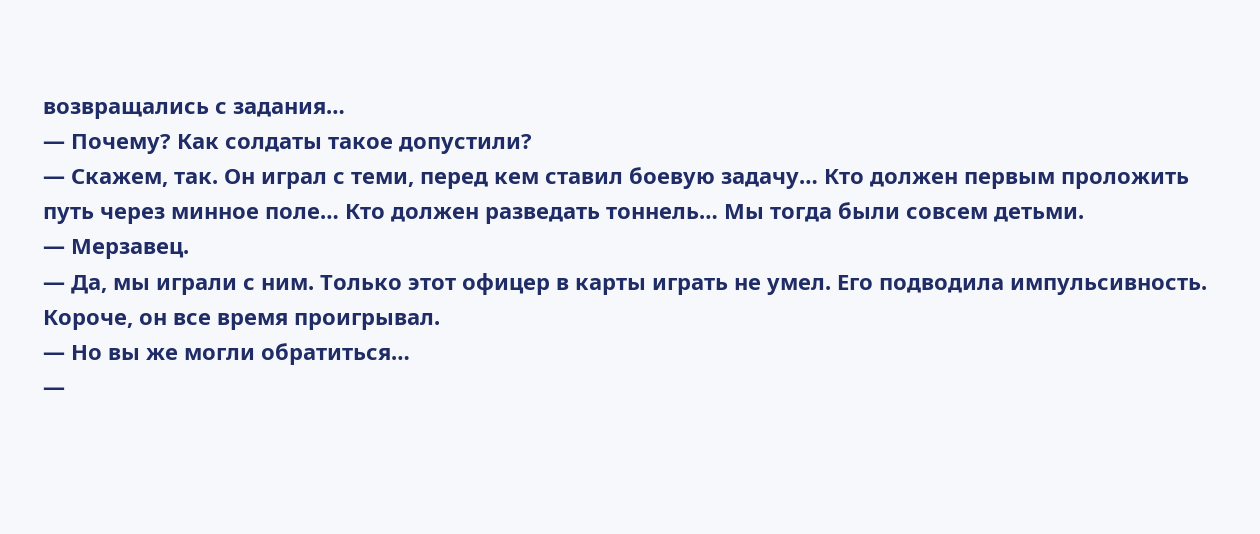возвращались с задания…
— Почему? Как солдаты такое допустили?
— Скажем, так. Он играл с теми, перед кем ставил боевую задачу… Кто должен первым проложить путь через минное поле… Кто должен разведать тоннель… Мы тогда были совсем детьми.
— Мерзавец.
— Да, мы играли с ним. Только этот офицер в карты играть не умел. Его подводила импульсивность. Короче, он все время проигрывал.
— Но вы же могли обратиться…
—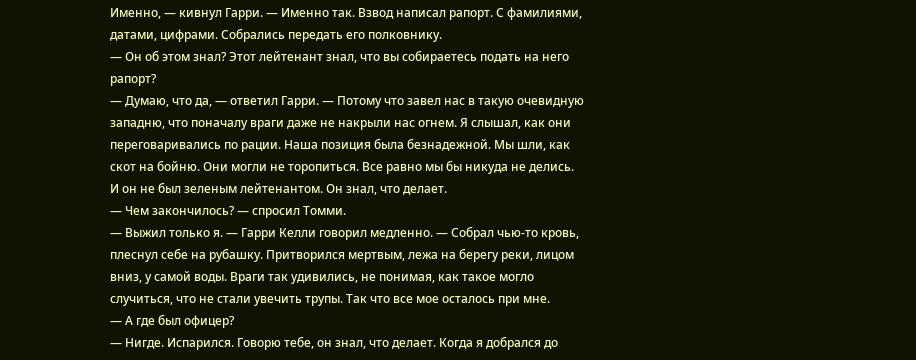Именно, — кивнул Гарри. — Именно так. Взвод написал рапорт. С фамилиями, датами, цифрами. Собрались передать его полковнику.
— Он об этом знал? Этот лейтенант знал, что вы собираетесь подать на него рапорт?
— Думаю, что да, — ответил Гарри. — Потому что завел нас в такую очевидную западню, что поначалу враги даже не накрыли нас огнем. Я слышал, как они переговаривались по рации. Наша позиция была безнадежной. Мы шли, как скот на бойню. Они могли не торопиться. Все равно мы бы никуда не делись. И он не был зеленым лейтенантом. Он знал, что делает.
— Чем закончилось? — спросил Томми.
— Выжил только я. — Гарри Келли говорил медленно. — Собрал чью-то кровь, плеснул себе на рубашку. Притворился мертвым, лежа на берегу реки, лицом вниз, у самой воды. Враги так удивились, не понимая, как такое могло случиться, что не стали увечить трупы. Так что все мое осталось при мне.
— А где был офицер?
— Нигде. Испарился. Говорю тебе, он знал, что делает. Когда я добрался до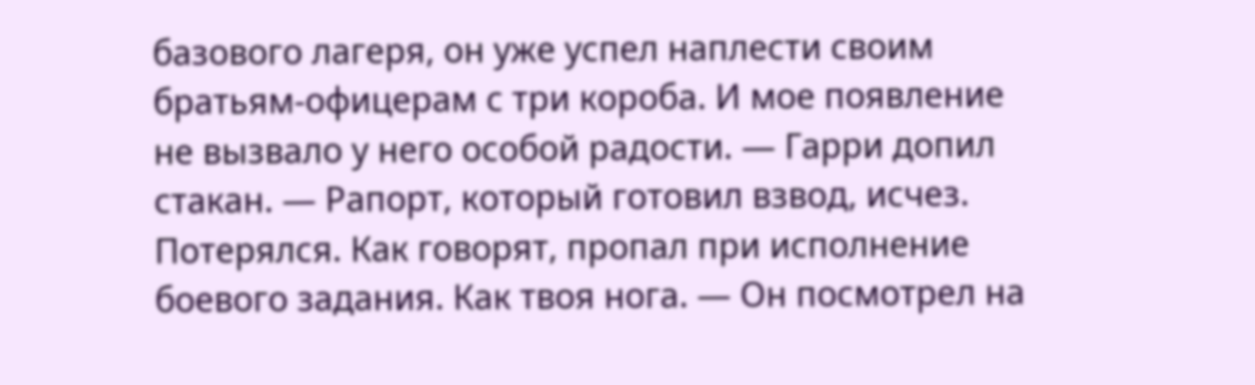базового лагеря, он уже успел наплести своим братьям-офицерам с три короба. И мое появление не вызвало у него особой радости. — Гарри допил стакан. — Рапорт, который готовил взвод, исчез. Потерялся. Как говорят, пропал при исполнение боевого задания. Как твоя нога. — Он посмотрел на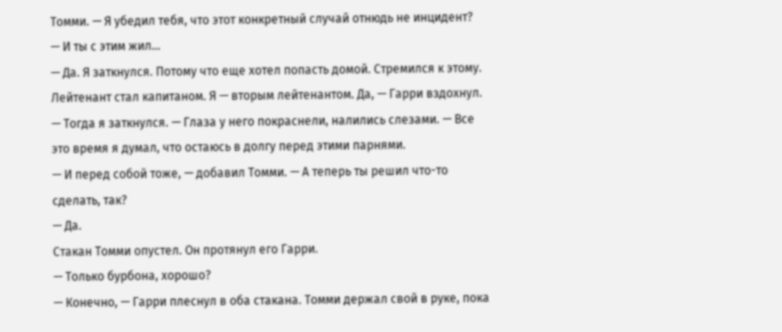Томми. — Я убедил тебя, что этот конкретный случай отнюдь не инцидент?
— И ты с этим жил…
— Да. Я заткнулся. Потому что еще хотел попасть домой. Стремился к этому. Лейтенант стал капитаном. Я — вторым лейтенантом. Да, — Гарри вздохнул. — Тогда я заткнулся. — Глаза у него покраснели, налились слезами. — Все это время я думал, что остаюсь в долгу перед этими парнями.
— И перед собой тоже, — добавил Томми. — А теперь ты решил что-то сделать, так?
— Да.
Стакан Томми опустел. Он протянул его Гарри.
— Только бурбона, хорошо?
— Конечно, — Гарри плеснул в оба стакана. Томми держал свой в руке, пока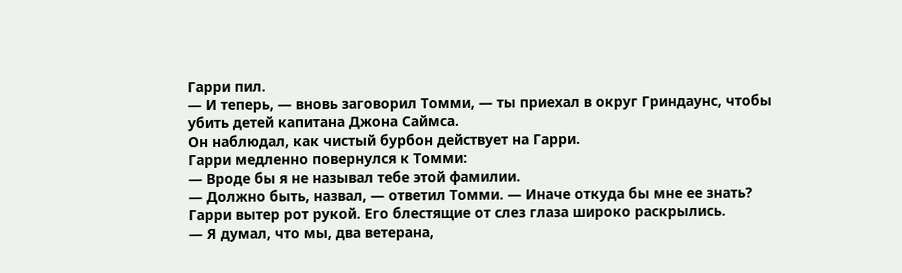Гарри пил.
— И теперь, — вновь заговорил Томми, — ты приехал в округ Гриндаунс, чтобы убить детей капитана Джона Саймса.
Он наблюдал, как чистый бурбон действует на Гарри.
Гарри медленно повернулся к Томми:
— Вроде бы я не называл тебе этой фамилии.
— Должно быть, назвал, — ответил Томми. — Иначе откуда бы мне ее знать?
Гарри вытер рот рукой. Его блестящие от слез глаза широко раскрылись.
— Я думал, что мы, два ветерана,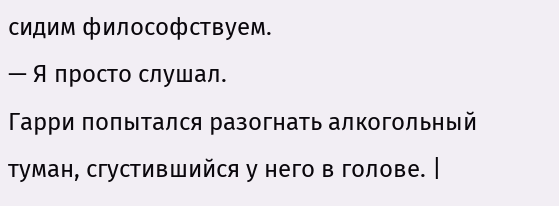сидим философствуем.
— Я просто слушал.
Гарри попытался разогнать алкогольный туман, сгустившийся у него в голове. |